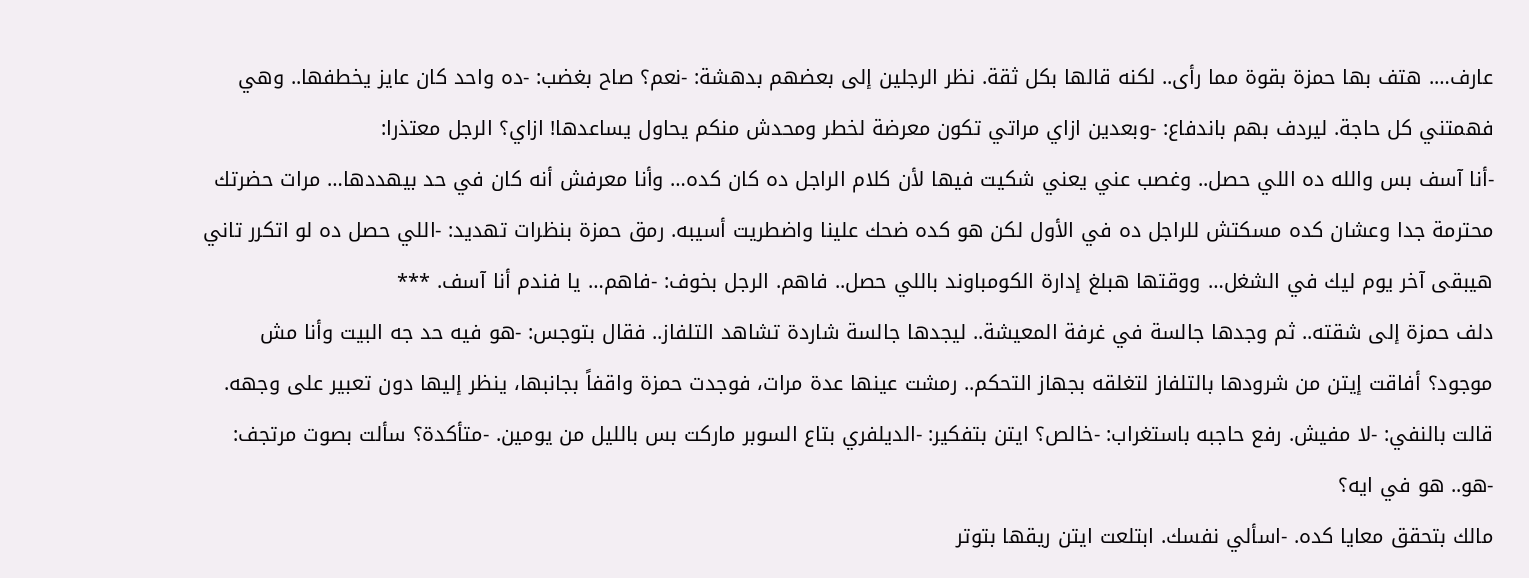عارف…. هتف بها حمزة بقوة مما رأى.. لكنه قالها بكل ثقة. نظر الرجلين إلى بعضهم بدهشة: -نعم؟ صاح بغضب: -ده واحد كان عايز يخطفها.. وهي فهمتني كل حاجة. ليردف بهم باندفاع: -وبعدين ازاي مراتي تكون معرضة لخطر ومحدش منكم يحاول يساعدها! ازاي؟ الرجل معتذرا:
-أنا آسف بس والله ده اللي حصل.. وغصب عني يعني شكيت فيها لأن كلام الراجل ده كان كده… وأنا معرفش أنه كان في حد بيهددها… مرات حضرتك محترمة جدا وعشان كده مسكتش للراجل ده في الأول لكن هو كده ضحك علينا واضطريت أسيبه. رمق حمزة بنظرات تهديد: -اللي حصل ده لو اتكرر تاني هيبقى آخر يوم ليك في الشغل… ووقتها هبلغ إدارة الكومباوند باللي حصل.. فاهم. الرجل بخوف: -فاهم… يا فندم أنا آسف. ***
دلف حمزة إلى شقته.. ثم وجدها جالسة في غرفة المعيشة.. ليجدها جالسة شاردة تشاهد التلفاز.. فقال بتوجس: -هو فيه حد جه البيت وأنا مش موجود؟ أفاقت إيتن من شرودها بالتلفاز لتغلقه بجهاز التحكم.. رمشت عينها عدة مرات، فوجدت حمزة واقفاً بجانبها، ينظر إليها دون تعبير على وجهه. قالت بالنفي: -لا مفيش. رفع حاجبه باستغراب: -خالص؟ ايتن بتفكير: -الديلفري بتاع السوبر ماركت بس بالليل من يومين. -متأكدة؟ سألت بصوت مرتجف: -هو.. هو في ايه؟
مالك بتحقق معايا كده. -اسألي نفسك. ابتلعت ايتن ريقها بتوتر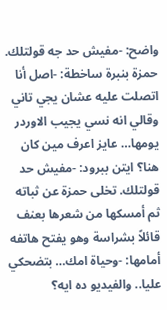واضح: -مفيش حد جه قولتلك. حمزة بنبرة ساخطة: -اصل أنا اتصلت عليه عشان يجي تاني وقالي انه نسي يجيب الاوردر يومها… عايز اعرف مين كان هنا؟ ايتن ببرود: -مفيش حد قولتلك. تخلى حمزة عن ثباته ثم أمسكها من شعرها بعنف قائلاً بشراسة وهو يفتح هاتفه أمامها: -وحياة امك… بتضحكي عليا.. والفيديو ده ايه؟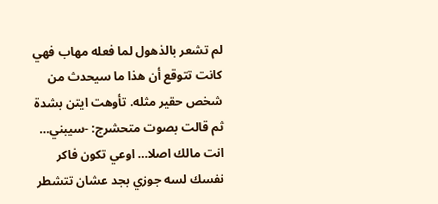لم تشعر بالذهول لما فعله مهاب فهي كانت تتوقع أن هذا ما سيحدث من شخص حقير مثله. تأوهت ايتن بشدة ثم قالت بصوت متحشرج: -سيبني… انت مالك اصلا… اوعي تكون فاكر نفسك لسه جوزي بجد عشان تتشطر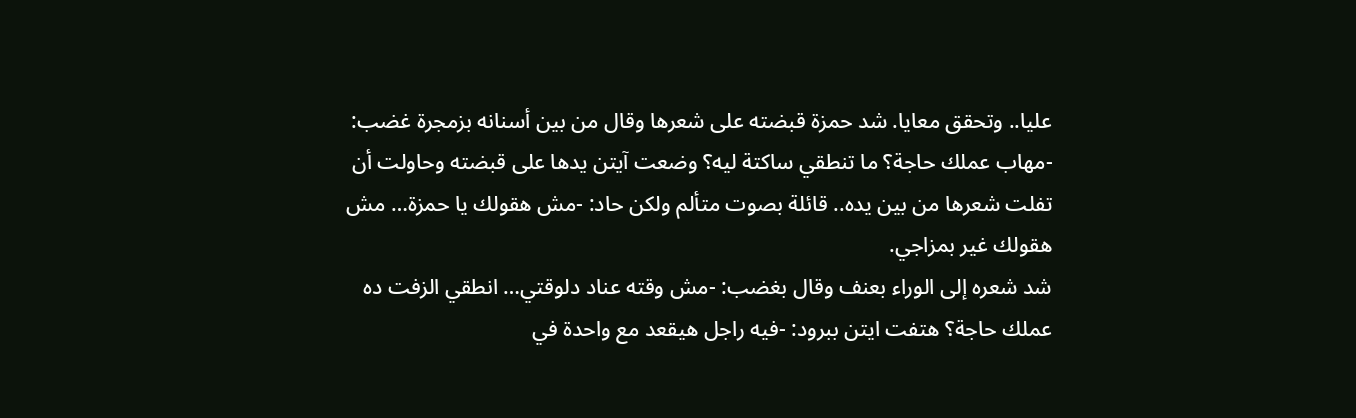عليا.. وتحقق معايا. شد حمزة قبضته على شعرها وقال من بين أسنانه بزمجرة غضب: -مهاب عملك حاجة؟ ما تنطقي ساكتة ليه؟ وضعت آيتن يدها على قبضته وحاولت أن تفلت شعرها من بين يده.. قائلة بصوت متألم ولكن حاد: -مش هقولك يا حمزة… مش هقولك غير بمزاجي.
شد شعره إلى الوراء بعنف وقال بغضب: -مش وقته عناد دلوقتي… انطقي الزفت ده عملك حاجة؟ هتفت ايتن ببرود: -فيه راجل هيقعد مع واحدة في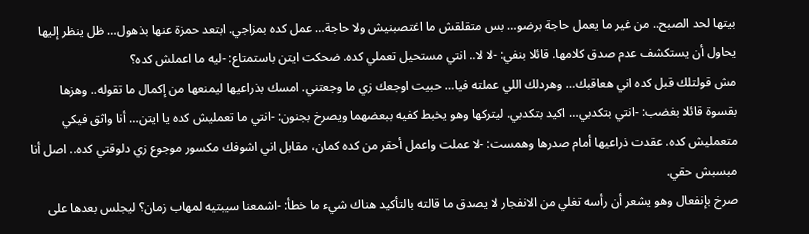بيتها لحد الصبح.. من غير ما يعمل حاجة برضو… بس متقلقش ما اغتصبنيش ولا حاجة… عمل كده بمزاجي. ابتعد حمزة عنها بذهول… ظل ينظر إليها يحاول أن يستكشف عدم صدق كلامها. قائلا بنفي: -لا لا.. انتي مستحيل تعملي كده. ضحكت ايتن باستمتاع: -ليه ما اعملش كده؟
مش قولتلك قبل كده اني هعاقبك… وهردلك اللي عملته فيا… حبيت اوجعك زي ما وجعتني. امسك بذراعيها ليمنعها من إكمال ما تقوله.. وهزها بقسوة قائلا بغضب: -انتي بتكدبي… اكيد بتكدبي. ليتركها وهو يخبط كفيه ببعضهما ويصرخ بجنون: -انتي ما تعمليش كده يا ايتن… أنا واثق فيكي متعمليش كده. عقدت ذراعيها أمام صدرها وهمست: -لا عملت واعمل أحقر من كده كمان، مقابل اني اشوفك مكسور موجوع زي دلوقتي كده.. اصل أنا مبسبش حقي.
صرخ بإنفعال وهو يشعر أن رأسه تغلي من الانفجار لا يصدق ما قالته بالتأكيد هناك شيء ما خطأ: -اشمعنا سيبتيه لمهاب زمان؟ ليجلس بعدها على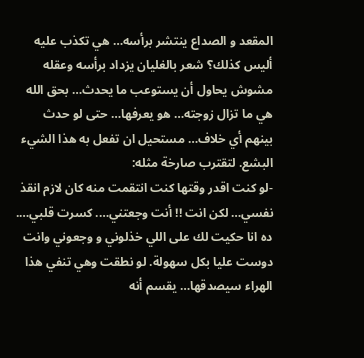المقعد و الصداع ينتشر برأسه… هي تكذب عليه أليس كذلك؟ شعر بالغليان يزداد برأسه وعقله مشوش يحاول أن يستوعب ما يحدث… بحق الله هي ما تزال زوجته… هو يعرفها… حتى لو حدث بينهم أي خلاف… مستحيل ان تفعل به هذا الشيء البشع. لتقترب صارخة مثله:
-لو كنت اقدر وقتها كنت انتقمت منه كان لازم انقذ نفسي… لكن انت !! أنت وجعتني…. كسرت قلبي…. ده انا حكيت لك على اللي خذلوني و وجعوني وانت دوست عليا بكل سهولة. لو نطقت وهي تنفي هذا الهراء سيصدقها… يقسم أنه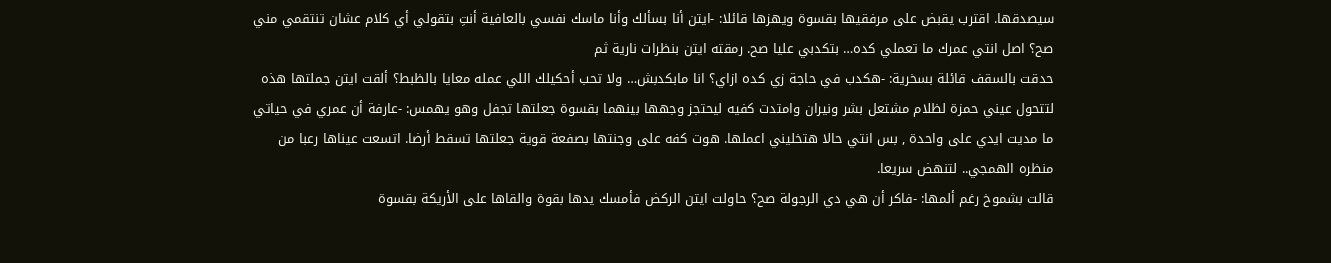سيصدقها. اقترب يقبض على مرفقيها بقسوة ويهزها قائلا: -ايتن أنا بسألك وأنا ماسك نفسي بالعافية أنتِ بتقولي أي كلام عشان تنتقمي مني صح؟ اصل انتي عمرك ما تعملي كده… بتكدبي عليا صح. رمقته ايتن بنظرات نارية ثم
حدقت بالسقف قائلة بسخرية: -هكدب في حاجة زي كده ازاي؟ انا مابكدبش… ولا تحب أحكيلك اللي عمله معايا بالظبط؟ ألقت ايتن جملتها هذه لتتحول عيني حمزة لظلام مشتعل بشر ونيران وامتدت كفيه ليحتجز وجهها بينهما بقسوة جعلتها تجفل وهو يهمس: -عارفة أن عمري في حياتي ما مديت ايدي على واحدة , بس انتي حالا هتخليني اعملها. هوت كفه على وجنتها بصفعة قوية جعلتها تسقط أرضا. اتسعت عيناها رعبا من منظره الهمجي.. لتنهض سريعا.
قالت بشموخ رغم ألمها: -فاكر أن هي دي الرجولة صح؟ حاولت ايتن الركض فأمسك يدها بقوة والقاها على الأريكة بقسوة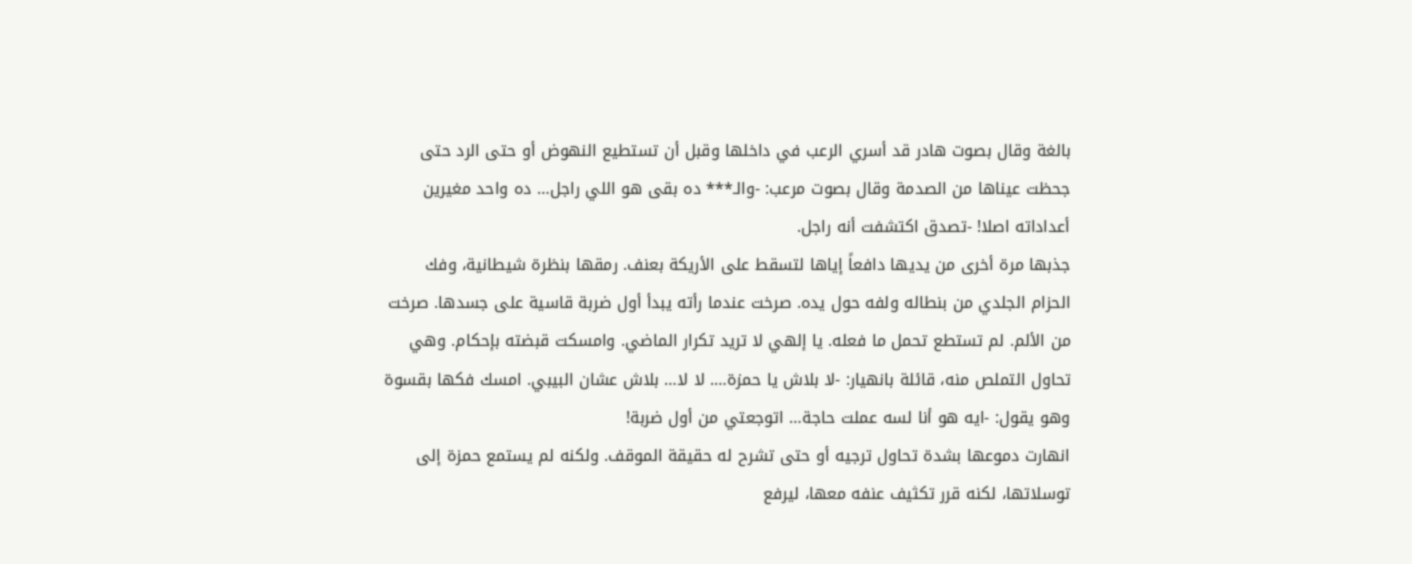بالغة وقال بصوت هادر قد أسري الرعب في داخلها وقبل أن تستطيع النهوض أو حتى الرد حتى جحظت عيناها من الصدمة وقال بصوت مرعب: -والـ*** ده بقى هو اللي راجل… ده واحد مغيرين أعداداته اصلا! -تصدق اكتشفت أنه راجل.
جذبها مرة أخرى من يديها دافعاً إياها لتسقط على الأريكة بعنف. رمقها بنظرة شيطانية، وفك الحزام الجلدي من بنطاله ولفه حول يده. صرخت عندما رأته يبدأ أول ضربة قاسية على جسدها. صرخت من الألم. لم تستطع تحمل ما فعله. يا إلهي لا تريد تكرار الماضي. وامسكت قبضته بإحكام. وهي تحاول التملص منه، قائلة بانهيار: -لا بلاش يا حمزة…. لا لا… بلاش عشان البيبي. امسك فكها بقسوة وهو يقول: -ايه هو أنا لسه عملت حاجة… اتوجعتي من أول ضربة!
انهارت دموعها بشدة تحاول ترجيه أو حتى تشرح له حقيقة الموقف. ولكنه لم يستمع حمزة إلى توسلاتها، لكنه قرر تكثيف عنفه معها، ليرفع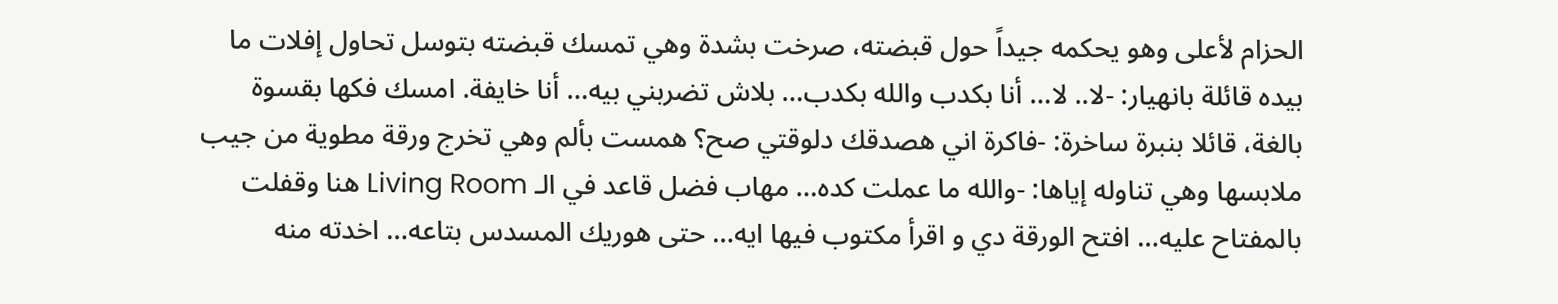الحزام لأعلى وهو يحكمه جيداً حول قبضته، صرخت بشدة وهي تمسك قبضته بتوسل تحاول إفلات ما بيده قائلة بانهيار: -لا.. لا… أنا بكدب والله بكدب… بلاش تضربني بيه… أنا خايفة. امسك فكها بقسوة بالغة، قائلا بنبرة ساخرة: -فاكرة اني هصدقك دلوقتي صح؟ همست بألم وهي تخرج ورقة مطوية من جيب
ملابسها وهي تناوله إياها: -والله ما عملت كده… مهاب فضل قاعد في الـ Living Room هنا وقفلت بالمفتاح عليه… افتح الورقة دي و اقرأ مكتوب فيها ايه… حتى هوريك المسدس بتاعه… اخدته منه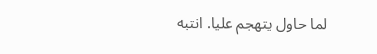لما حاول يتهجم عليا. انتبه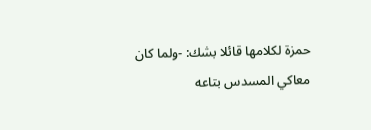حمزة لكلامها قائلا بشك: -ولما كان معاكي المسدس بتاعه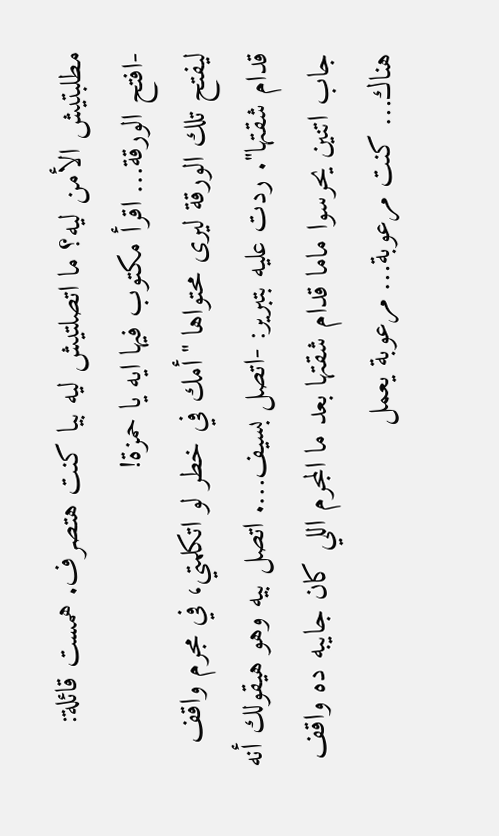مطلبتيش الأمن ليه؟ ما اتصلتيش ليه بيا كنت هتصرف. همست قائلة: -افتح الورقة… اقرأ مكتوب فيها ايه يا حمزة!
ليفتح تلك الورقة ليرى محتواها "أمك في خطر لو اتكلمتي، في مجرم واقف قدام شقتها". ردت عليه بتبرير: -اتصل بسيف…. اتصل بيه وهو هيقولك أنه جاب اتنين يحرسوا ماما قدام شقتها بعد ما المجرم اللي كان جايبه ده واقف هناك… كنت مرعوبة… مرعوبة يعمل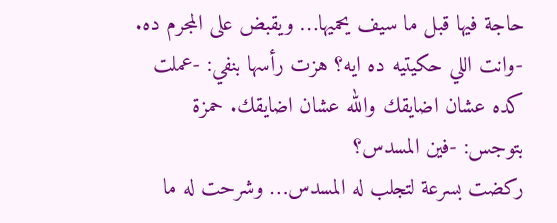حاجة فيها قبل ما سيف يحميها… ويقبض على المجرم ده. -وانت اللي حكيتيه ده ايه؟ هزت رأسها بنفي: -عملت كده عشان اضايقك والله عشان اضايقك. حمزة بتوجس: -فين المسدس؟
ركضت بسرعة لتجلب له المسدس… وشرحت له ما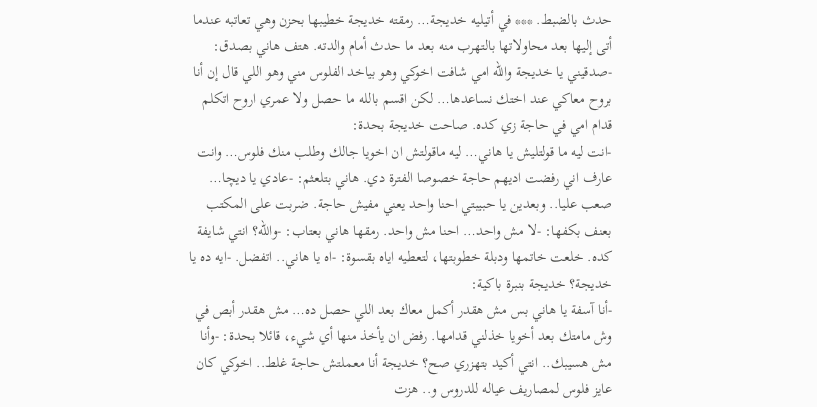حدث بالضبط. *** في أتيليه خديجة… رمقته خديجة خطيبها بحزن وهي تعاتبه عندما أتى إليها بعد محاولاتها بالتهرب منه بعد ما حدث أمام والدته. هتف هاني بصدق: -صدقيني يا خديجة والله امي شافت اخوكي وهو بياخد الفلوس مني وهو اللي قال إن أنا بروح معاكي عند اختك نساعدها… لكن اقسم بالله ما حصل ولا عمري اروح اتكلم قدام امي في حاجة زي كده. صاحت خديجة بحدة:
-انت ليه ما قولتليش يا هاني… ليه ماقولتش ان اخويا جالك وطلب منك فلوس… وانت عارف اني رفضت اديهم حاجة خصوصا الفترة دي. هاني بتلعثم: -عادي يا ديچا… صعب عليا.. وبعدين يا حبيبتي احنا واحد يعني مفيش حاجة. ضربت على المكتب بعنف بكفها: -لا مش واحد… احنا مش واحد. رمقها هاني بعتاب: -والله؟ انتي شايفة كده. خلعت خاتمها ودبلة خطوبتها، لتعطيه اياه بقسوة: -اه يا هاني.. اتفضل. -ايه ده يا خديجة؟ خديجة بنبرة باكية:
-أنا آسفة يا هاني بس مش هقدر أكمل معاك بعد اللي حصل ده… مش هقدر أبص في وش مامتك بعد أخويا خذلني قدامها. رفض ان يأخذ منها أي شيء، قائلا بحدة: -وأنا مش هسيبك.. انتي أكيد بتهزري صح؟ خديجة أنا معملتش حاجة غلط.. اخوكي كان عايز فلوس لمصاريف عياله للدروس و.. هزت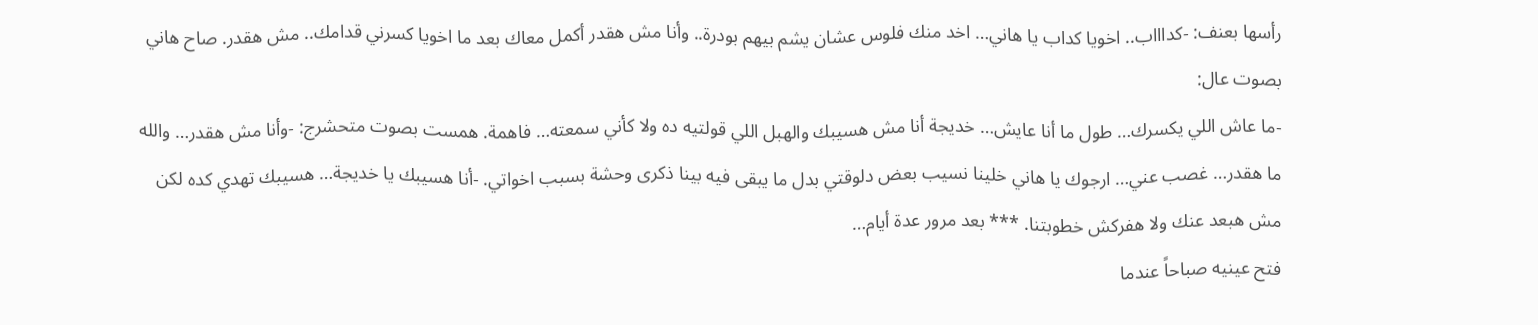رأسها بعنف: -كداااب.. اخويا كداب يا هاني… اخد منك فلوس عشان يشم بيهم بودرة.. وأنا مش هقدر أكمل معاك بعد ما اخويا كسرني قدامك.. مش هقدر. صاح هاني بصوت عال:
-ما عاش اللي يكسرك… طول ما أنا عايش… خديجة أنا مش هسيبك والهبل اللي قولتيه ده ولا كأني سمعته… فاهمة. همست بصوت متحشرج: -وأنا مش هقدر… والله ما هقدر… غصب عني… ارجوك يا هاني خلينا نسيب بعض دلوقتي بدل ما يبقى فيه بينا ذكرى وحشة بسبب اخواتي. -أنا هسيبك يا خديجة… هسيبك تهدي كده لكن مش هبعد عنك ولا هفركش خطوبتنا. *** بعد مرور عدة أيام…
فتح عينيه صباحاً عندما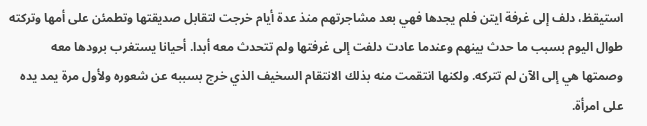استيقظ، دلف إلى غرفة ايتن فلم يجدها فهي بعد مشاجرتهم منذ عدة أيام خرجت لتقابل صديقتها وتطمئن على أمها وتركته طوال اليوم بسبب ما حدث بينهم وعندما عادت دلفت إلى غرفتها ولم تتحدث معه أبدا. أحيانا يستغرب برودها معه وصمتها هي إلى الآن لم تتركه. ولكنها انتقمت منه بذلك الانتقام السخيف الذي خرج بسببه عن شعوره ولأول مرة يمد يده على امرأة.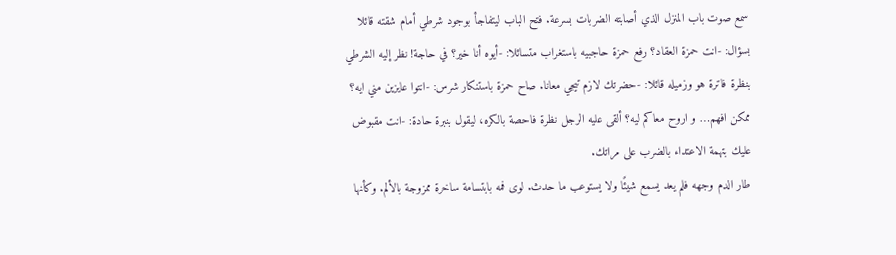سمع صوت باب المنزل الذي أصابته الضربات بسرعة. فتح الباب ليتفاجأ بوجود شرطي أمام شقته قائلا بسؤال: -انت حمزة العقاد؟ رفع حمزة حاجبيه باستغراب متسائلا: -أيوه أنا خير؟ في حاجة! نظر إليه الشرطي بنظرة فاترة هو وزميله قائلا: -حضرتك لازم تيجي معانا. صاح حمزة باستنكار شرس: -انتوا عايزين مني ايه؟ ممكن افهم… و اروح معاكم ليه؟ ألقى عليه الرجل نظرة فاحصة بالكره، ليقول بنبرة حادة: -انت مقبوض عليك بتهمة الاعتداء بالضرب على مراتك.
طار الدم وجهه فلم يعد يسمع شيئًا ولا يستوعب ما حدث. لوى فمه بابتسامة ساخرة ممزوجة بالألم. وكأنها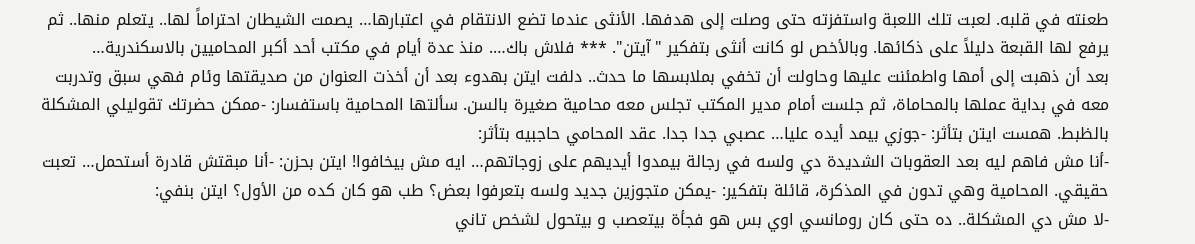طعنته في قلبه. لعبت تلك اللعبة واستفزته حتى وصلت إلى هدفها. الأنثى عندما تضع الانتقام في اعتبارها… يصمت الشيطان احتراماً لها.. يتعلم منها.. ثم يرفع لها القبعة دليلاً على ذكائها. وبالأخص لو كانت أنثى بتفكير "آيتن". *** فلاش باك…. منذ عدة أيام في مكتب أحد أكبر المحاميين بالاسكندرية…
بعد أن ذهبت إلى أمها واطمئنت عليها وحاولت أن تخفي بملابسها ما حدث.. دلفت ايتن بهدوء بعد أن أخذت العنوان من صديقتها وئام فهي سبق وتدربت معه في بداية عملها بالمحاماة، ثم جلست أمام مدير المكتب تجلس معه محامية صغيرة بالسن. سألتها المحامية باستفسار: -ممكن حضرتك تقوليلي المشكلة بالظبط. همست ايتن بتأثر: -جوزي بيمد أيده عليا… عصبي جدا جدا. عقد المحامي حاجبيه بتأثر:
-أنا مش فاهم ليه بعد العقوبات الشديدة دي ولسه في رجالة بيمدوا أيديهم على زوجاتهم… ايه مش بيخافوا! ايتن بحزن: -أنا مبقتش قادرة أستحمل… تعبت حقيقي. المحامية وهي تدون في المذكرة، قائلة بتفكير: -يمكن متجوزين جديد ولسه بتعرفوا بعض؟ طب هو كان كده من الأول؟ ايتن بنفي:
-لا مش دي المشكلة.. ده حتى كان رومانسي اوي بس هو فجأة بيتعصب و بيتحول لشخص تاني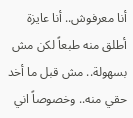أنا معرفوش.. أنا عايزة أطلق منه طبعاً لكن مش بسهولة.. مش قبل ما أخد حقي منه.. وخصوصاً اني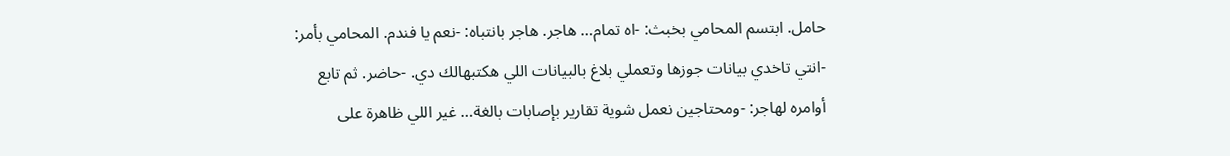حامل. ابتسم المحامي بخبث: -اه تمام… هاجر. هاجر بانتباه: -نعم يا فندم. المحامي بأمر: -انتي تاخدي بيانات جوزها وتعملي بلاغ بالبيانات اللي هكتبهالك دي. -حاضر. ثم تابع أوامره لهاجر: -ومحتاجين نعمل شوية تقارير بإصابات بالغة… غير اللي ظاهرة على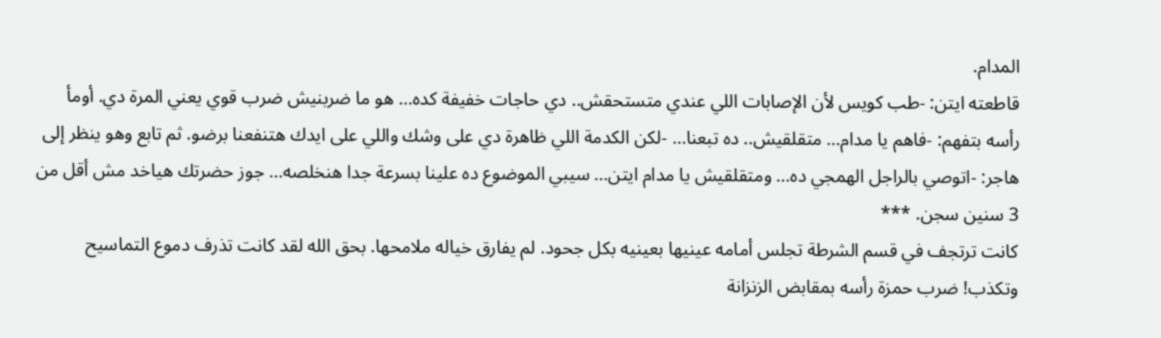المدام.
قاطعته ايتن: -طب كويس لأن الإصابات اللي عندي متستحقش.. دي حاجات خفيفة كده… هو ما ضربنيش ضرب قوي يعني المرة دي. أومأ رأسه بتفهم: -فاهم يا مدام… متقلقيش.. ده تبعنا… -لكن الكدمة اللي ظاهرة دي على وشك واللي على ايدك هتنفعنا برضو. ثم تابع وهو ينظر إلى هاجر: -اتوصي بالراجل الهمجي ده… ومتقلقيش يا مدام ايتن… سيبي الموضوع ده علينا بسرعة جدا هنخلصه… جوز حضرتك هياخد مش أقل من 3 سنين سجن. ***
كانت ترتجف في قسم الشرطة تجلس أمامه عينيها بعينيه بكل جحود. لم يفارق خياله ملامحها. بحق الله لقد كانت تذرف دموع التماسيح وتكذب! ضرب حمزة رأسه بمقابض الزنزانة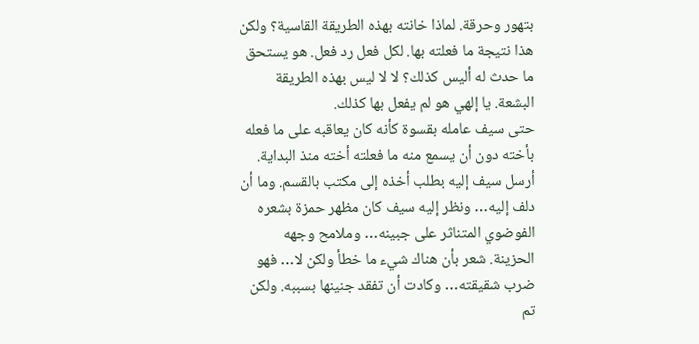بتهور وحرقة. لماذا خانته بهذه الطريقة القاسية؟ ولكن هذا نتيجة ما فعلته بها. لكل فعل رد فعل. هو يستحق ما حدث له أليس كذلك؟ لا لا ليس بهذه الطريقة البشعة. يا إلهي هو لم يفعل بها كذلك.
حتى سيف عامله بقسوة كأنه كان يعاقبه على ما فعله بأخته دون أن يسمع منه ما فعلته أخته منذ البداية. أرسل سيف إليه بطلب أخذه إلى مكتب بالقسم. وما أن دلف إليه… ونظر إليه سيف كان مظهر حمزة بشعره الفوضوي المتناثر على جبينه… وملامح وجهه الحزينة. شعر بأن هناك شيء ما خطأ ولكن لا… فهو ضرب شقيقته… وكادت أن تفقد جنينها بسببه. ولكن تم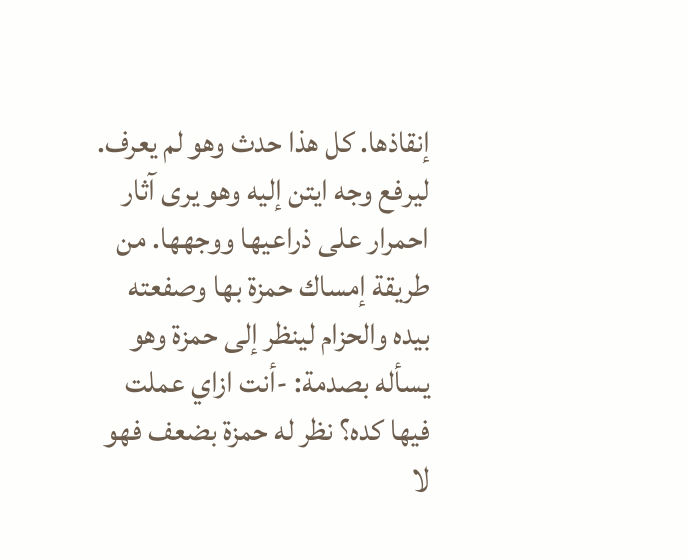إنقاذها. كل هذا حدث وهو لم يعرف.
ليرفع وجه ايتن إليه وهو يرى آثار احمرار على ذراعيها ووجهها. من طريقة إمساك حمزة بها وصفعته بيده والحزام لينظر إلى حمزة وهو يسأله بصدمة: -أنت ازاي عملت فيها كده؟ نظر له حمزة بضعف فهو لا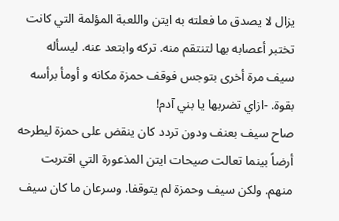يزال لا يصدق ما فعلته به ايتن واللعبة المؤلمة التي كانت تختبر أعصابه بها لتنتقم منه. تركه وابتعد عنه. ليسأله سيف مرة أخرى بتوجس فوقف حمزة مكانه و أومأ برأسه بقوة. -ازاي تضربها يا بني آدم!
صاح سيف بعنف ودون تردد كان ينقض على حمزة ليطرحه أرضاً بينما تعالت صيحات ايتن المذعورة التي اقتربت منهم. ولكن سيف وحمزة لم يتوقفا. وسرعان ما كان سيف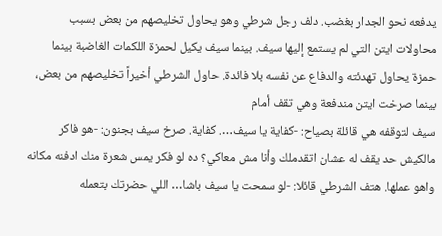يدفعه نحو الجدار بغضب. دلف رجل شرطي وهو يحاول تخليصهم من بعض بسبب محاولات ايتن التي لم يستمع إليها سيف. بينما سيف يكيل لحمزة اللكمات الغاضبة بينما حمزة يحاول تهدئته والدفاع عن نفسه بلا فائدة. حاول الشرطي أخيراً تخليصهم من بعض، بينما صرخت ايتن مندفعة وهي تقف أمام
سيف لتوقفه هي قائلة بصياح: -كفاية يا سيف…. كفاية. صرخ سيف بجنون: -هو فاكر مالكيش حد يقف له عشان اتقدملك وأنا مش معاكي؟ ده لو فكر يمس شعرة منك ادفنه مكانه واهو عملها. هتف الشرطي قائلا: -لو سمحت يا سيف باشا… اللي حضرتك بتعمله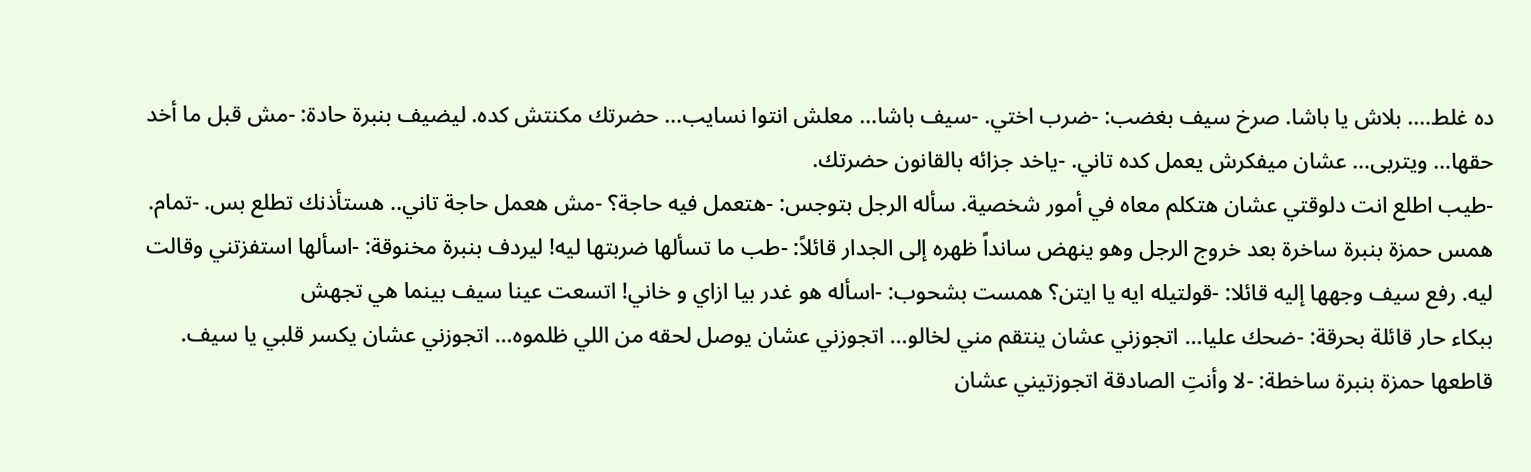ده غلط…. بلاش يا باشا. صرخ سيف بغضب: -ضرب اختي. -سيف باشا… معلش انتوا نسايب… حضرتك مكنتش كده. ليضيف بنبرة حادة: -مش قبل ما أخد حقها… ويتربى… عشان ميفكرش يعمل كده تاني. -ياخد جزائه بالقانون حضرتك.
-طيب اطلع انت دلوقتي عشان هتكلم معاه في أمور شخصية. سأله الرجل بتوجس: -هتعمل فيه حاجة؟ -مش هعمل حاجة تاني.. هستأذنك تطلع بس. -تمام. همس حمزة بنبرة ساخرة بعد خروج الرجل وهو ينهض سانداً ظهره إلى الجدار قائلاً: -طب ما تسألها ضربتها ليه! ليردف بنبرة مخنوقة: -اسألها استفزتني وقالت ليه. رفع سيف وجهها إليه قائلا: -قولتيله ايه يا ايتن؟ همست بشحوب: -اسأله هو غدر بيا ازاي و خاني! اتسعت عينا سيف بينما هي تجهش
ببكاء حار قائلة بحرقة: -ضحك عليا… اتجوزني عشان ينتقم مني لخالو… اتجوزني عشان يوصل لحقه من اللي ظلموه… اتجوزني عشان يكسر قلبي يا سيف. قاطعها حمزة بنبرة ساخطة: -لا وأنتِ الصادقة اتجوزتيني عشان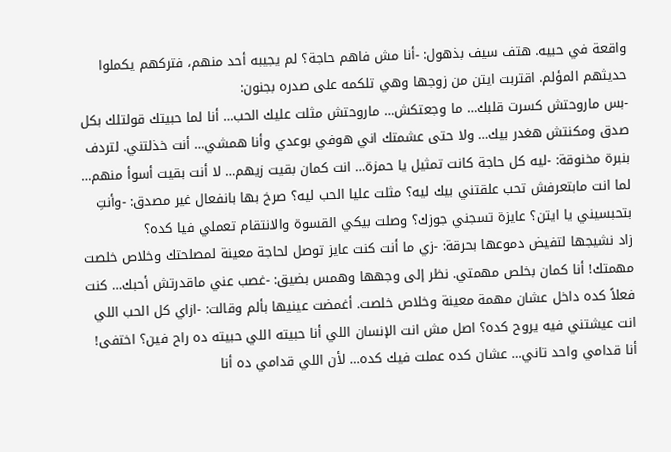واقعة في حبيه. هتف سيف بذهول: -أنا مش فاهم حاجة؟ لم يجيبه أحد منهم، فتركهم يكملوا حديثهم المؤلم. اقتربت ايتن من زوجها وهي تلكمه على صدره بجنون:
-بس ماروحتش كسرت قلبك… ما وجعتكش… ماروحتش مثلت عليك الحب… أنا لما حبيتك قولتلك بكل صدق ومكنتش هغدر بيك… ولا حتى عشمتك اني هوفي بوعدي وأنا همشي… أنت خذلتني. لتردف بنبرة مخنوقة: -ليه كل حاجة كانت تمثيل يا حمزة… انت كمان بقيت زيهم… لا أنت بقيت أسوأ منهم… لما انت مابتعرفش تحب علقتني بيك ليه؟ مثلت عليا الحب ليه؟ صرخ بها بانفعال غير مصدق: -وأنتِ بتحبسيني يا ايتن؟ عايزة تسجني جوزك؟ وصلت بيكي القسوة والانتقام تعملي فيا كده؟
زاد نشيجها لتفيض دموعها بحرقة: -زي ما أنت كنت عايز توصل لحاجة معينة لمصلحتك وخلاص خلصت مهمتك! أنا كمان بخلص مهمتي. نظر إلى وجهها وهمس بضيق: -غصب عني ماقدرتش أحبك… كنت فعلاً كده داخل عشان مهمة معينة وخلاص خلصت. أغمضت عينيها بألم وقالت: -ازاي كل الحب اللي انت عيشتني فيه يروح كده؟ اصل مش انت الإنسان اللي أنا حبيته اللي حبيته ده راح فين؟ اختفى!
أنا قدامي واحد تاني… عشان كده عملت فيك كده… لأن اللي قدامي ده أنا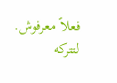فعلاً معرفوش. لتتركه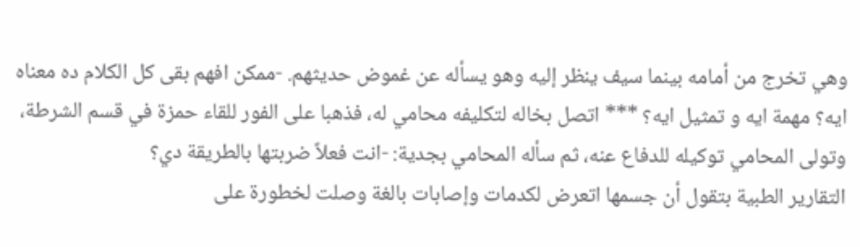وهي تخرج من أمامه بينما سيف ينظر إليه وهو يسأله عن غموض حديثهم. -ممكن افهم بقى كل الكلام ده معناه ايه؟ مهمة ايه و تمثيل ايه؟ *** اتصل بخاله لتكليفه محامي له، فذهبا على الفور للقاء حمزة في قسم الشرطة، وتولى المحامي توكيله للدفاع عنه، ثم سأله المحامي بجدية: -انت فعلاً ضربتها بالطريقة دي؟
التقارير الطبية بتقول أن جسمها اتعرض لكدمات وإصابات بالغة وصلت لخطورة على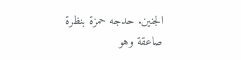الجنين. حدجه حمزة بنظرة صاعقة وهو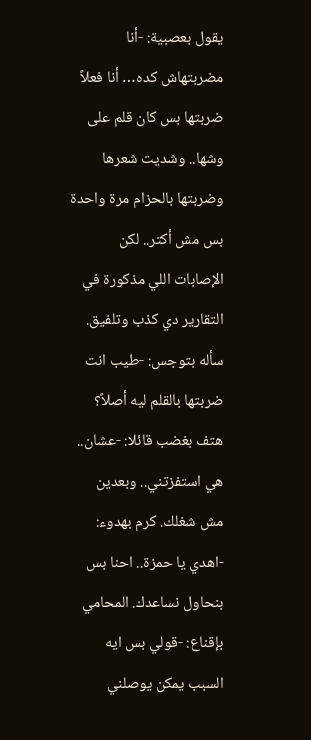يقول بعصبية: -أنا مضربتهاش كده… أنا فعلاً ضربتها بس كان قلم على وشها.. وشديت شعرها وضربتها بالحزام مرة واحدة بس مش أكتر.. لكن الإصابات اللي مذكورة في التقارير دي كذب وتلفيق. سأله بتوجس: -طيب انت ضربتها بالقلم ليه أصلاً؟ هتف بغضب قائلا: -عشان.. هي استفزتني.. وبعدين مش شغلك. كرم بهدوء:
-اهدي يا حمزة.. احنا بس بنحاول نساعدك. المحامي بإقناع: -قولي بس ايه السبب يمكن يوصلني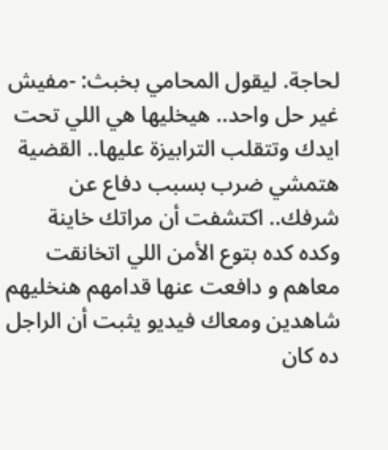لحاجة. ليقول المحامي بخبث: -مفيش غير حل واحد.. هيخليها هي اللي تحت ايدك وتتقلب الترابيزة عليها.. القضية هتمشي ضرب بسبب دفاع عن شرفك.. اكتشفت أن مراتك خاينة وكده كده بتوع الأمن اللي اتخانقت معاهم و دافعت عنها قدامهم هنخليهم شاهدين ومعاك فيديو يثبت أن الراجل ده كان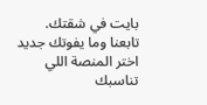بايت في شقتك.
تابعنا وما يفوتك جديد
اختر المنصة اللي تناسبك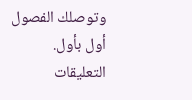وتوصلك الفصول أول بأول.
التعليقات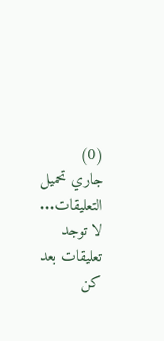(0)
جاري تحميل التعليقات...
لا توجد تعليقات بعد
كن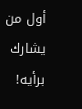أول من يشارك برأيه!